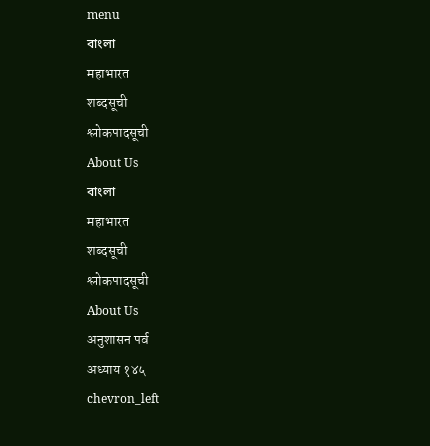menu
বাংলা
महाभारत
शब्दसूची
श्लोकपादसूची
About Us
বাংলা
महाभारत
शब्दसूची
श्लोकपादसूची
About Us
अनुशासन पर्व
अध्याय १४५
chevron_left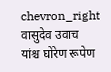chevron_right
वासुदेव उवाच
यांश्च घोरेण रूपेण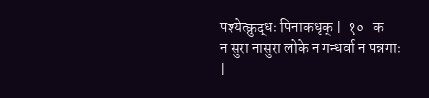पश्येत्क्रुद्धः पिनाकधृक् |  १०   क
न सुरा नासुरा लोके न गन्धर्वा न पन्नगाः |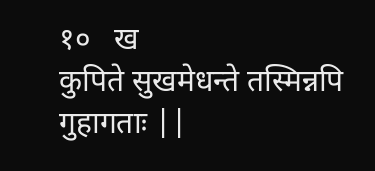१०   ख
कुपिते सुखमेधन्ते तस्मिन्नपि गुहागताः ||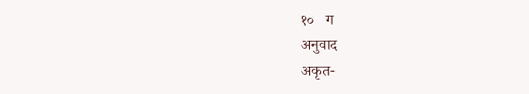१०   ग
अनुवाद
अकृत-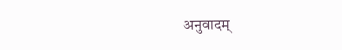अनुवादम्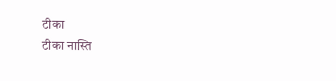टीका
टीका नास्ति